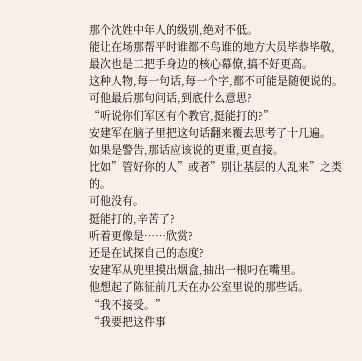那个沈姓中年人的级别,绝对不低。
能让在场那帮平时谁都不鸟谁的地方大员毕恭毕敬,最次也是二把手身边的核心幕僚,搞不好更高。
这种人物,每一句话,每一个字,都不可能是随便说的。
可他最后那句问话,到底什么意思?
“听说你们军区有个教官,挺能打的?”
安建军在脑子里把这句话翻来覆去思考了十几遍。
如果是警告,那话应该说的更重,更直接。
比如”管好你的人”或者”别让基层的人乱来”之类的。
可他没有。
挺能打的,辛苦了?
听着更像是……欣赏?
还是在试探自己的态度?
安建军从兜里摸出烟盒,抽出一根叼在嘴里。
他想起了陈征前几天在办公室里说的那些话。
“我不接受。”
“我要把这件事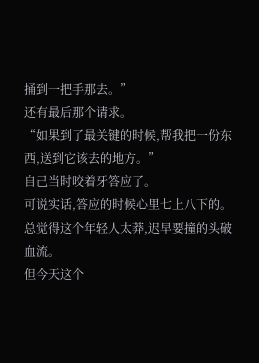捅到一把手那去。”
还有最后那个请求。
“如果到了最关键的时候,帮我把一份东西,送到它该去的地方。”
自己当时咬着牙答应了。
可说实话,答应的时候心里七上八下的。
总觉得这个年轻人太莽,迟早要撞的头破血流。
但今天这个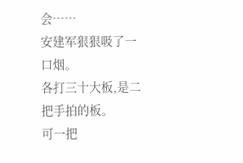会……
安建军狠狠吸了一口烟。
各打三十大板,是二把手拍的板。
可一把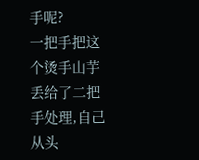手呢?
一把手把这个烫手山芋丢给了二把手处理,自己从头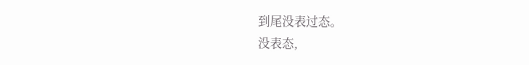到尾没表过态。
没表态,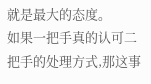就是最大的态度。
如果一把手真的认可二把手的处理方式,那这事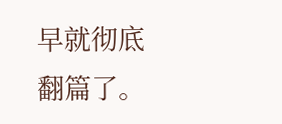早就彻底翻篇了。